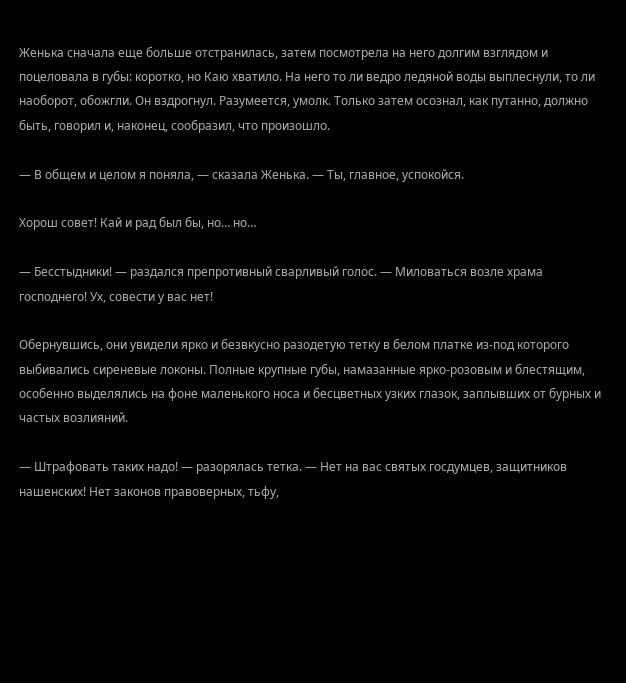Женька сначала еще больше отстранилась, затем посмотрела на него долгим взглядом и поцеловала в губы: коротко, но Каю хватило. На него то ли ведро ледяной воды выплеснули, то ли наоборот, обожгли. Он вздрогнул. Разумеется, умолк. Только затем осознал, как путанно, должно быть, говорил и, наконец, сообразил, что произошло.

— В общем и целом я поняла, — сказала Женька. — Ты, главное, успокойся.

Хорош совет! Кай и рад был бы, но… но…

— Бесстыдники! — раздался препротивный сварливый голос. — Миловаться возле храма господнего! Ух, совести у вас нет!

Обернувшись, они увидели ярко и безвкусно разодетую тетку в белом платке из-под которого выбивались сиреневые локоны. Полные крупные губы, намазанные ярко-розовым и блестящим, особенно выделялись на фоне маленького носа и бесцветных узких глазок, заплывших от бурных и частых возлияний.

— Штрафовать таких надо! — разорялась тетка. — Нет на вас святых госдумцев, защитников нашенских! Нет законов правоверных, тьфу,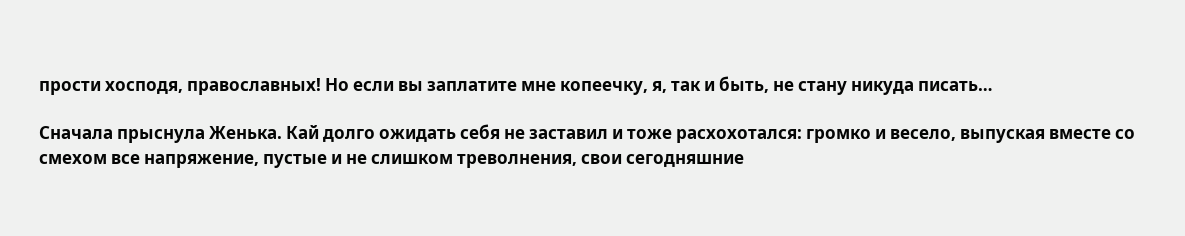прости хосподя, православных! Но если вы заплатите мне копеечку, я, так и быть, не стану никуда писать…

Сначала прыснула Женька. Кай долго ожидать себя не заставил и тоже расхохотался: громко и весело, выпуская вместе со смехом все напряжение, пустые и не слишком треволнения, свои сегодняшние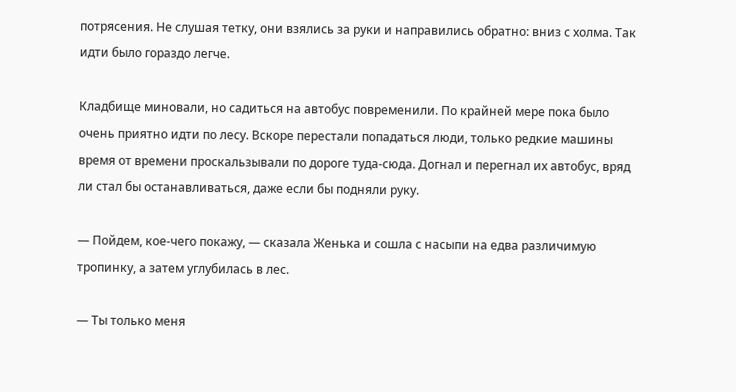потрясения. Не слушая тетку, они взялись за руки и направились обратно: вниз с холма. Так идти было гораздо легче.

Кладбище миновали, но садиться на автобус повременили. По крайней мере пока было очень приятно идти по лесу. Вскоре перестали попадаться люди, только редкие машины время от времени проскальзывали по дороге туда-сюда. Догнал и перегнал их автобус, вряд ли стал бы останавливаться, даже если бы подняли руку.

— Пойдем, кое-чего покажу, — сказала Женька и сошла с насыпи на едва различимую тропинку, а затем углубилась в лес.

— Ты только меня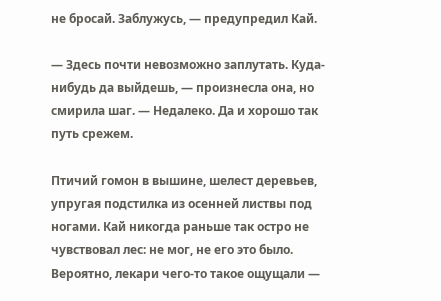не бросай. Заблужусь, — предупредил Кай.

— Здесь почти невозможно заплутать. Куда-нибудь да выйдешь, — произнесла она, но смирила шаг. — Недалеко. Да и хорошо так путь срежем.

Птичий гомон в вышине, шелест деревьев, упругая подстилка из осенней листвы под ногами. Кай никогда раньше так остро не чувствовал лес: не мог, не его это было. Вероятно, лекари чего-то такое ощущали —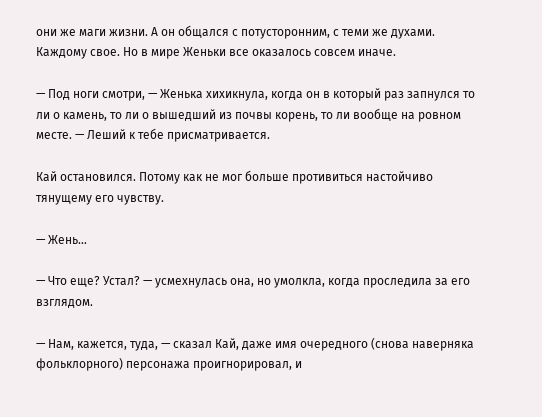они же маги жизни. А он общался с потусторонним, с теми же духами. Каждому свое. Но в мире Женьки все оказалось совсем иначе.

— Под ноги смотри, — Женька хихикнула, когда он в который раз запнулся то ли о камень, то ли о вышедший из почвы корень, то ли вообще на ровном месте. — Леший к тебе присматривается.

Кай остановился. Потому как не мог больше противиться настойчиво тянущему его чувству.

— Жень…

— Что еще? Устал? — усмехнулась она, но умолкла, когда проследила за его взглядом.

— Нам, кажется, туда, — сказал Кай, даже имя очередного (снова наверняка фольклорного) персонажа проигнорировал, и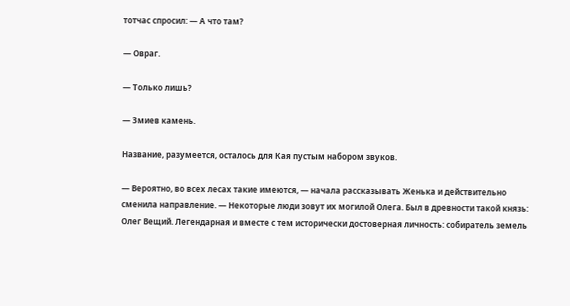тотчас спросил: — А что там?

— Овраг.

— Только лишь?

— Змиев камень.

Название, разумеется, осталось для Кая пустым набором звуков.

— Вероятно, во всех лесах такие имеются, — начала рассказывать Женька и действительно сменила направление. — Некоторые люди зовут их могилой Олега. Был в древности такой князь: Олег Вещий. Легендарная и вместе с тем исторически достоверная личность: собиратель земель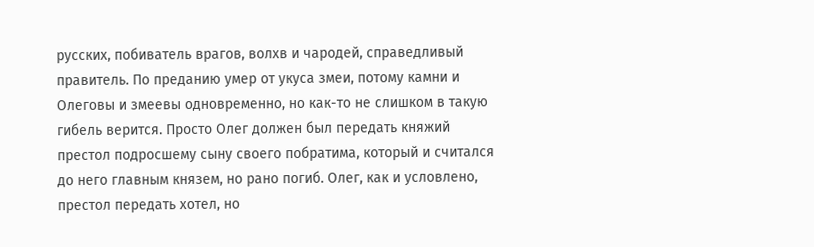русских, побиватель врагов, волхв и чародей, справедливый правитель. По преданию умер от укуса змеи, потому камни и Олеговы и змеевы одновременно, но как-то не слишком в такую гибель верится. Просто Олег должен был передать княжий престол подросшему сыну своего побратима, который и считался до него главным князем, но рано погиб. Олег, как и условлено, престол передать хотел, но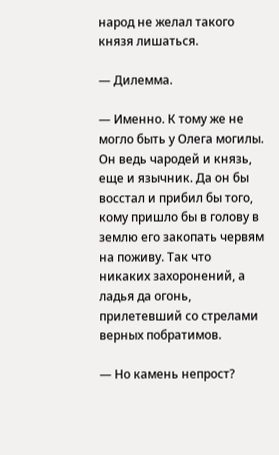народ не желал такого князя лишаться.

— Дилемма.

— Именно. К тому же не могло быть у Олега могилы. Он ведь чародей и князь, еще и язычник. Да он бы восстал и прибил бы того, кому пришло бы в голову в землю его закопать червям на поживу. Так что никаких захоронений, а ладья да огонь, прилетевший со стрелами верных побратимов.

— Но камень непрост?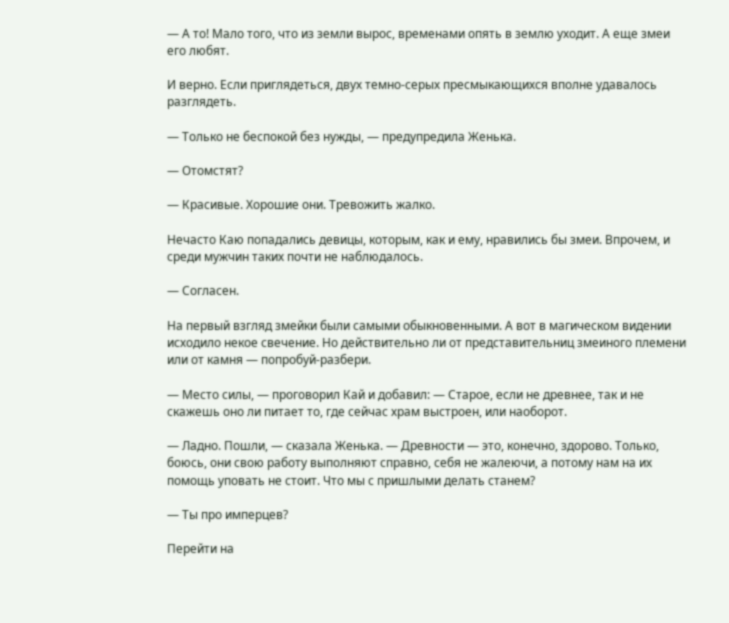— А то! Мало того, что из земли вырос, временами опять в землю уходит. А еще змеи его любят.

И верно. Если приглядеться, двух темно-серых пресмыкающихся вполне удавалось разглядеть.

— Только не беспокой без нужды, — предупредила Женька.

— Отомстят?

— Красивые. Хорошие они. Тревожить жалко.

Нечасто Каю попадались девицы, которым, как и ему, нравились бы змеи. Впрочем, и среди мужчин таких почти не наблюдалось.

— Согласен.

На первый взгляд змейки были самыми обыкновенными. А вот в магическом видении исходило некое свечение. Но действительно ли от представительниц змеиного племени или от камня — попробуй-разбери.

— Место силы, — проговорил Кай и добавил: — Старое, если не древнее, так и не скажешь оно ли питает то, где сейчас храм выстроен, или наоборот.

— Ладно. Пошли, — сказала Женька. — Древности — это, конечно, здорово. Только, боюсь, они свою работу выполняют справно, себя не жалеючи, а потому нам на их помощь уповать не стоит. Что мы с пришлыми делать станем?

— Ты про имперцев?

Перейти на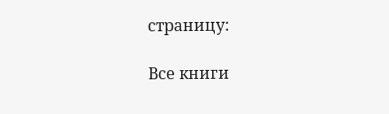страницу:

Все книги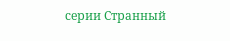серии Странный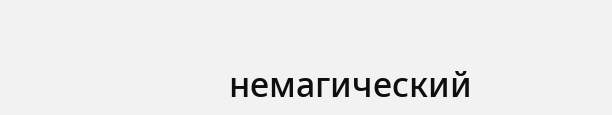немагический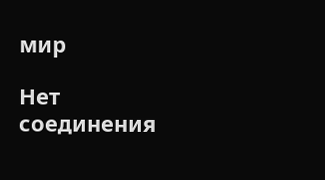мир

Нет соединения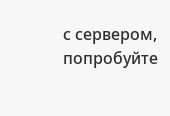с сервером, попробуйте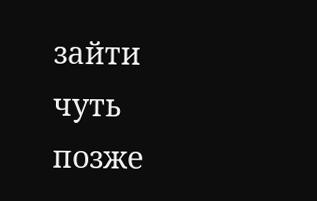зайти чуть позже